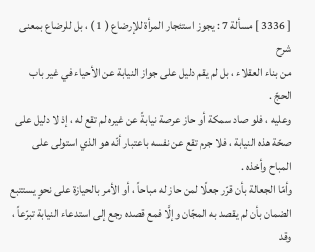[ 3336 ] مسألة 7 : يجوز استئجار المرأة للإرضاع ( 1 ) ، بل للرضاع بمعنى
شرح
من بناء العقلاء ، بل لم يقم دليل على جواز النيابة عن الأحياء في غير باب الحجّ .
وعليه ، فلو صاد سمكة أو حاز عرصة نيابةً عن غيره لم تقع له ، إذ لا دليل على صحّة هذه النيابة ، فلا جرم تقع عن نفسه باعتبار أنّه هو الذي استولى على المباح وأخذه .
وأمّا الجعالة بأن قرّر جعلًا لمن حاز له مباحاً ، أو الأمر بالحيازة على نحوٍ يستتبع الضمان بأن لم يقصد به المجّان وإلَّا فمع قصده رجع إلى استدعاء النيابة تبرّعاً ، وقد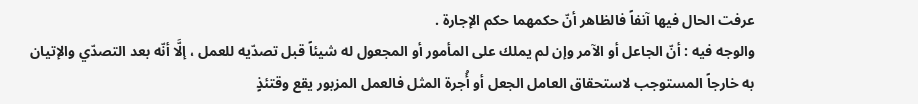عرفت الحال فيها آنفاً فالظاهر أنّ حكمهما حكم الإجارة .
والوجه فيه : أنّ الجاعل أو الآمر وإن لم يملك على المأمور أو المجعول له شيئاً قبل تصدّيه للعمل ، إلَّا أنّه بعد التصدّي والإتيان به خارجاً المستوجب لاستحقاق العامل الجعل أو أُجرة المثل فالعمل المزبور يقع وقتئذٍ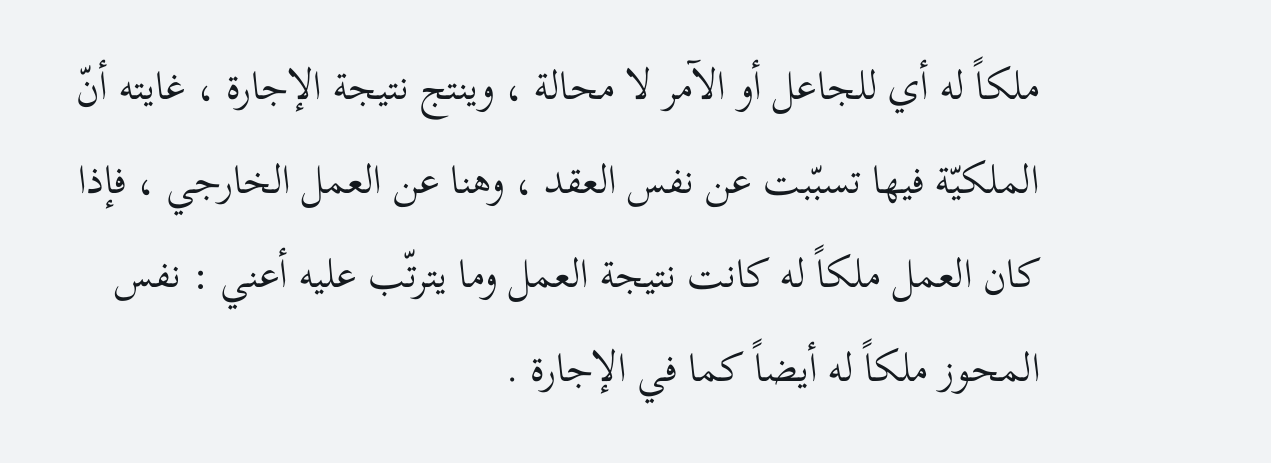ملكاً له أي للجاعل أو الآمر لا محالة ، وينتج نتيجة الإجارة ، غايته أنّ الملكيّة فيها تسبّبت عن نفس العقد ، وهنا عن العمل الخارجي ، فإذا كان العمل ملكاً له كانت نتيجة العمل وما يترتّب عليه أعني : نفس المحوز ملكاً له أيضاً كما في الإجارة .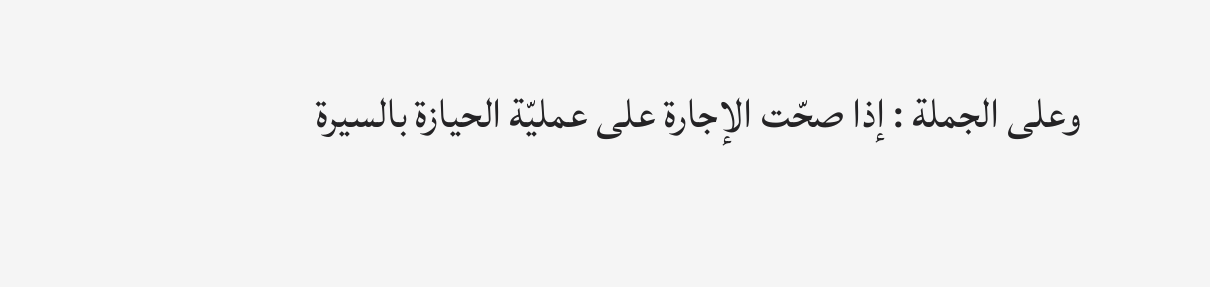وعلى الجملة : إذا صحّت الإجارة على عمليّة الحيازة بالسيرة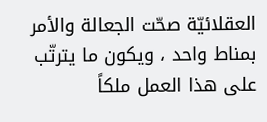العقلائيّة صحّت الجعالة والأمر بمناط واحد ، ويكون ما يترتّب على هذا العمل ملكاً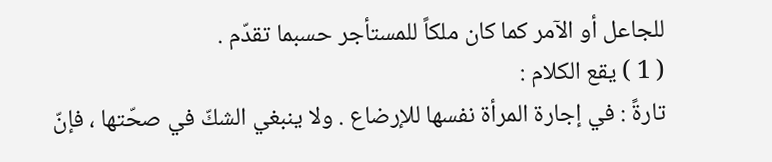للجاعل أو الآمر كما كان ملكاً للمستأجر حسبما تقدّم .
( 1 ) يقع الكلام :
تارةً : في إجارة المرأة نفسها للإرضاع . ولا ينبغي الشكّ في صحّتها ، فإنّ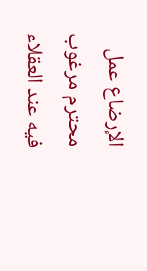الإرضاع عمل محترم مرغوب فيه عند العقلاء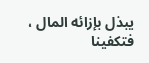يبذل بإزائه المال ، فتكفينا